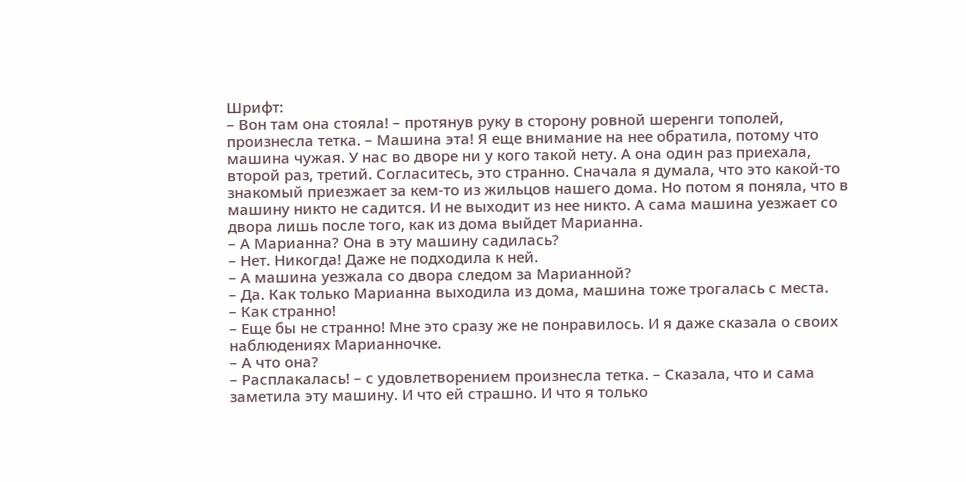Шрифт:
– Вон там она стояла! – протянув руку в сторону ровной шеренги тополей, произнесла тетка. – Машина эта! Я еще внимание на нее обратила, потому что машина чужая. У нас во дворе ни у кого такой нету. А она один раз приехала, второй раз, третий. Согласитесь, это странно. Сначала я думала, что это какой-то знакомый приезжает за кем-то из жильцов нашего дома. Но потом я поняла, что в машину никто не садится. И не выходит из нее никто. А сама машина уезжает со двора лишь после того, как из дома выйдет Марианна.
– А Марианна? Она в эту машину садилась?
– Нет. Никогда! Даже не подходила к ней.
– А машина уезжала со двора следом за Марианной?
– Да. Как только Марианна выходила из дома, машина тоже трогалась с места.
– Как странно!
– Еще бы не странно! Мне это сразу же не понравилось. И я даже сказала о своих наблюдениях Марианночке.
– А что она?
– Расплакалась! – с удовлетворением произнесла тетка. – Сказала, что и сама заметила эту машину. И что ей страшно. И что я только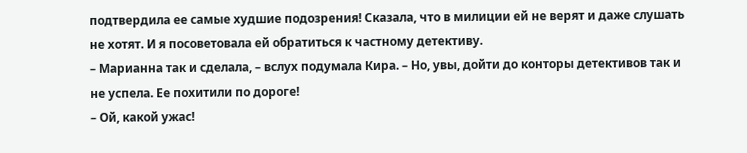подтвердила ее самые худшие подозрения! Сказала, что в милиции ей не верят и даже слушать не хотят. И я посоветовала ей обратиться к частному детективу.
– Марианна так и сделала, – вслух подумала Кира. – Но, увы, дойти до конторы детективов так и не успела. Ее похитили по дороге!
– Ой, какой ужас!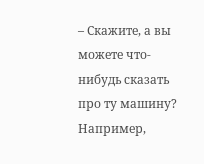– Скажите, а вы можете что-нибудь сказать про ту машину? Например,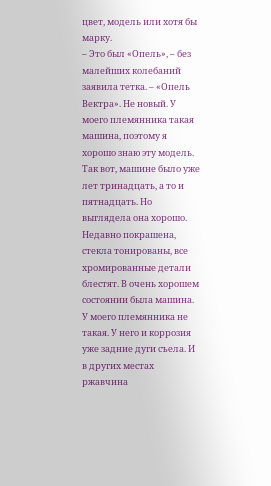цвет, модель или хотя бы марку.
– Это был «Опель», – без малейших колебаний заявила тетка. – «Опель Вектра». Не новый. У моего племянника такая машина, поэтому я хорошо знаю эту модель. Так вот, машине было уже лет тринадцать, а то и пятнадцать. Но выглядела она хорошо. Недавно покрашена, стекла тонированы, все хромированные детали блестят. В очень хорошем состоянии была машина. У моего племянника не такая. У него и коррозия уже задние дуги съела. И в других местах ржавчина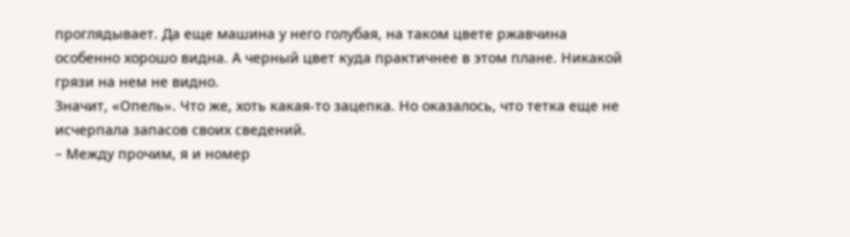проглядывает. Да еще машина у него голубая, на таком цвете ржавчина особенно хорошо видна. А черный цвет куда практичнее в этом плане. Никакой грязи на нем не видно.
Значит, «Опель». Что же, хоть какая-то зацепка. Но оказалось, что тетка еще не исчерпала запасов своих сведений.
– Между прочим, я и номер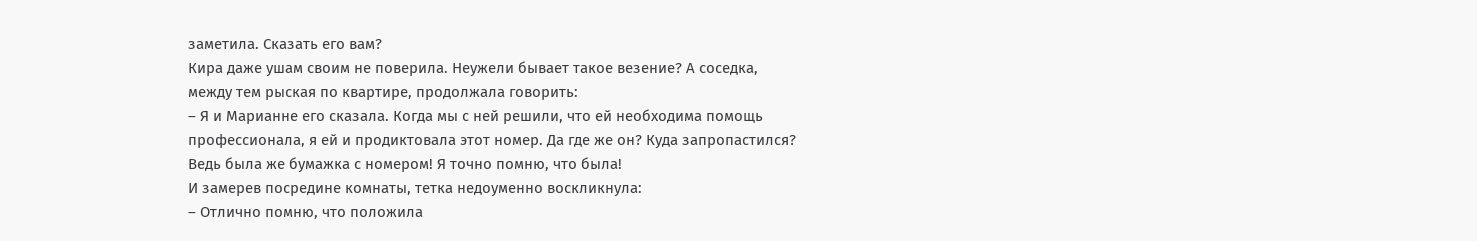заметила. Сказать его вам?
Кира даже ушам своим не поверила. Неужели бывает такое везение? А соседка, между тем рыская по квартире, продолжала говорить:
– Я и Марианне его сказала. Когда мы с ней решили, что ей необходима помощь профессионала, я ей и продиктовала этот номер. Да где же он? Куда запропастился? Ведь была же бумажка с номером! Я точно помню, что была!
И замерев посредине комнаты, тетка недоуменно воскликнула:
– Отлично помню, что положила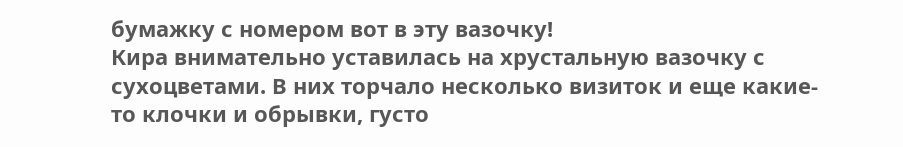бумажку с номером вот в эту вазочку!
Кира внимательно уставилась на хрустальную вазочку с сухоцветами. В них торчало несколько визиток и еще какие-то клочки и обрывки, густо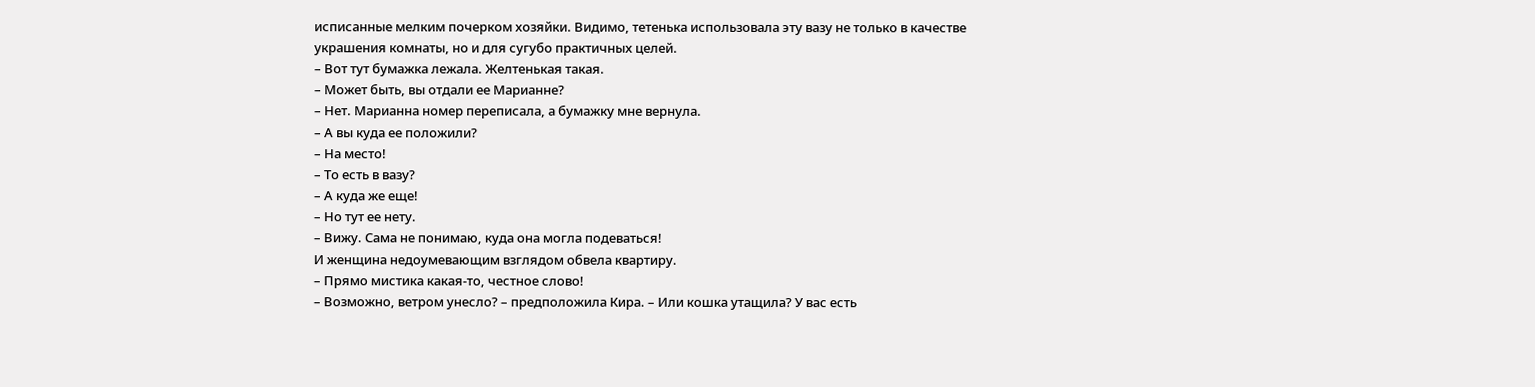исписанные мелким почерком хозяйки. Видимо, тетенька использовала эту вазу не только в качестве украшения комнаты, но и для сугубо практичных целей.
– Вот тут бумажка лежала. Желтенькая такая.
– Может быть, вы отдали ее Марианне?
– Нет. Марианна номер переписала, а бумажку мне вернула.
– А вы куда ее положили?
– На место!
– То есть в вазу?
– А куда же еще!
– Но тут ее нету.
– Вижу. Сама не понимаю, куда она могла подеваться!
И женщина недоумевающим взглядом обвела квартиру.
– Прямо мистика какая-то, честное слово!
– Возможно, ветром унесло? – предположила Кира. – Или кошка утащила? У вас есть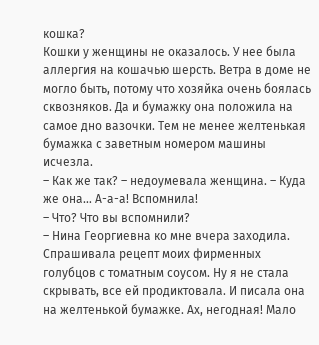кошка?
Кошки у женщины не оказалось. У нее была аллергия на кошачью шерсть. Ветра в доме не могло быть, потому что хозяйка очень боялась сквозняков. Да и бумажку она положила на самое дно вазочки. Тем не менее желтенькая бумажка с заветным номером машины исчезла.
– Как же так? – недоумевала женщина. – Куда же она… А-а-а! Вспомнила!
– Что? Что вы вспомнили?
– Нина Георгиевна ко мне вчера заходила. Спрашивала рецепт моих фирменных голубцов с томатным соусом. Ну я не стала скрывать, все ей продиктовала. И писала она на желтенькой бумажке. Ах, негодная! Мало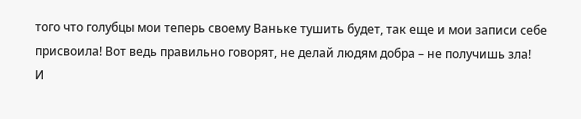того что голубцы мои теперь своему Ваньке тушить будет, так еще и мои записи себе присвоила! Вот ведь правильно говорят, не делай людям добра – не получишь зла!
И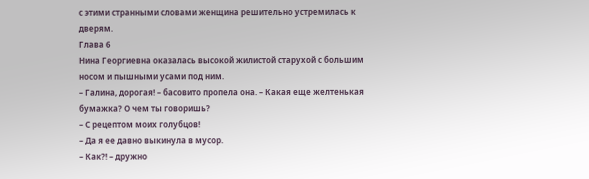с этими странными словами женщина решительно устремилась к дверям.
Глава 6
Нина Георгиевна оказалась высокой жилистой старухой с большим носом и пышными усами под ним.
– Галина, дорогая! – басовито пропела она. – Какая еще желтенькая бумажка? О чем ты говоришь?
– С рецептом моих голубцов!
– Да я ее давно выкинула в мусор.
– Как?! – дружно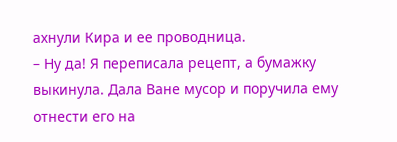ахнули Кира и ее проводница.
– Ну да! Я переписала рецепт, а бумажку выкинула. Дала Ване мусор и поручила ему отнести его на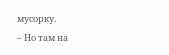мусорку.
– Но там на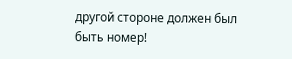другой стороне должен был быть номер!